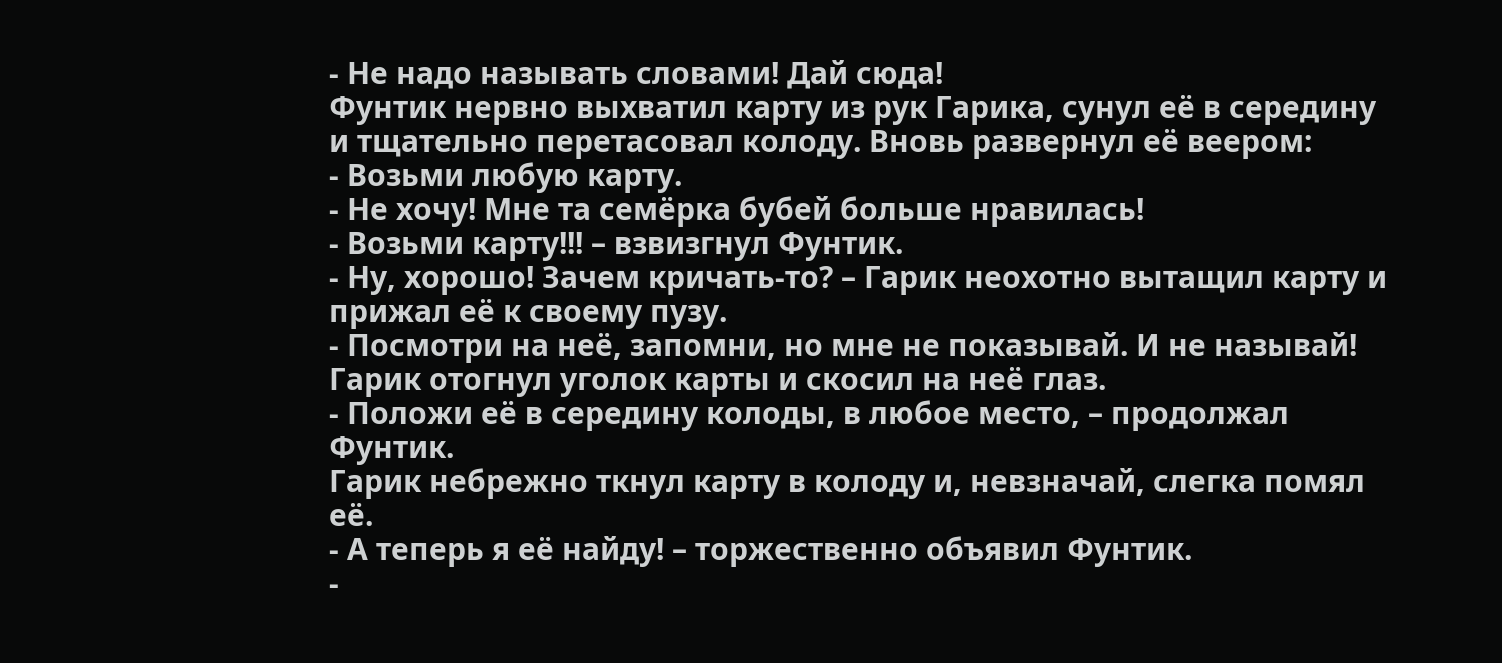- Не надо называть словами! Дай сюда!
Фунтик нервно выхватил карту из рук Гарика, сунул её в середину и тщательно перетасовал колоду. Вновь развернул её веером:
- Возьми любую карту.
- Не хочу! Мне та семёрка бубей больше нравилась!
- Возьми карту!!! – взвизгнул Фунтик.
- Ну, хорошо! Зачем кричать-то? – Гарик неохотно вытащил карту и прижал её к своему пузу.
- Посмотри на неё, запомни, но мне не показывай. И не называй!
Гарик отогнул уголок карты и скосил на неё глаз.
- Положи её в середину колоды, в любое место, – продолжал Фунтик.
Гарик небрежно ткнул карту в колоду и, невзначай, слегка помял её.
- А теперь я её найду! – торжественно объявил Фунтик.
-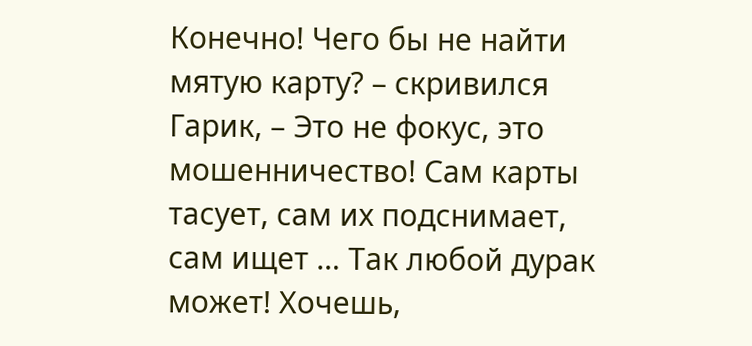Конечно! Чего бы не найти мятую карту? – скривился Гарик, – Это не фокус, это мошенничество! Сам карты тасует, сам их подснимает, сам ищет … Так любой дурак может! Хочешь,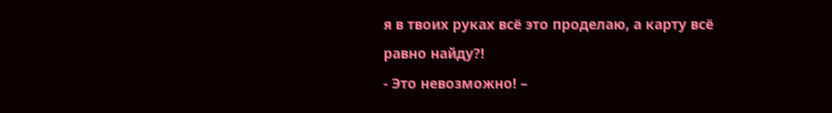я в твоих руках всё это проделаю, а карту всё равно найду?!
- Это невозможно! –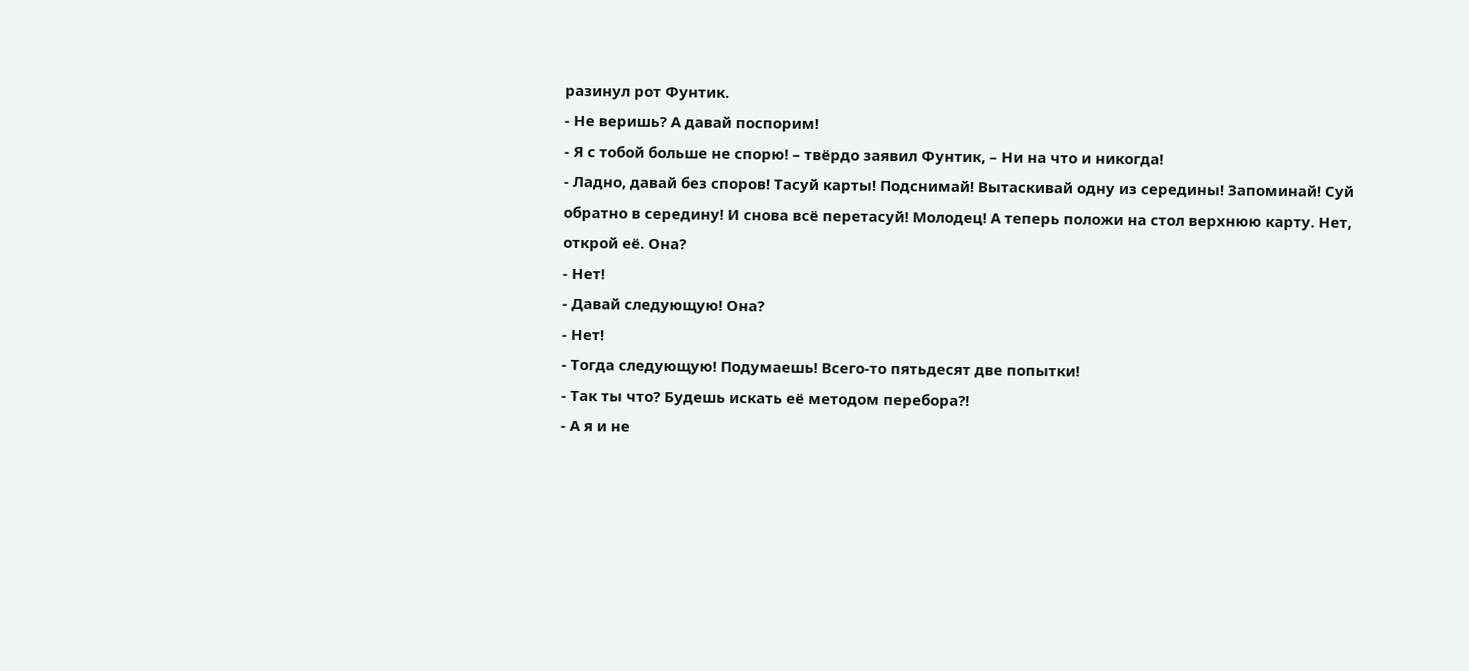разинул рот Фунтик.
- Не веришь? А давай поспорим!
- Я с тобой больше не спорю! – твёрдо заявил Фунтик, – Ни на что и никогда!
- Ладно, давай без споров! Тасуй карты! Подснимай! Вытаскивай одну из середины! Запоминай! Суй обратно в середину! И снова всё перетасуй! Молодец! А теперь положи на стол верхнюю карту. Нет, открой её. Она?
- Нет!
- Давай следующую! Она?
- Нет!
- Тогда следующую! Подумаешь! Всего-то пятьдесят две попытки!
- Так ты что? Будешь искать её методом перебора?!
- А я и не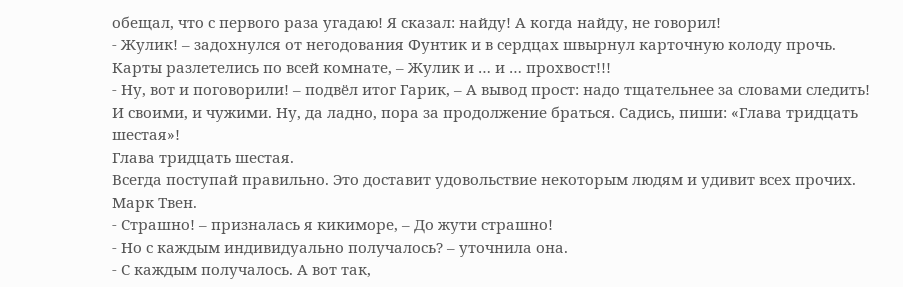обещал, что с первого раза угадаю! Я сказал: найду! А когда найду, не говорил!
- Жулик! – задохнулся от негодования Фунтик и в сердцах швырнул карточную колоду прочь. Карты разлетелись по всей комнате, – Жулик и … и … прохвост!!!
- Ну, вот и поговорили! – подвёл итог Гарик, – А вывод прост: надо тщательнее за словами следить! И своими, и чужими. Ну, да ладно, пора за продолжение браться. Садись, пиши: «Глава тридцать шестая»!
Глава тридцать шестая.
Всегда поступай правильно. Это доставит удовольствие некоторым людям и удивит всех прочих.
Марк Твен.
- Страшно! – призналась я кикиморе, – До жути страшно!
- Но с каждым индивидуально получалось? – уточнила она.
- С каждым получалось. А вот так,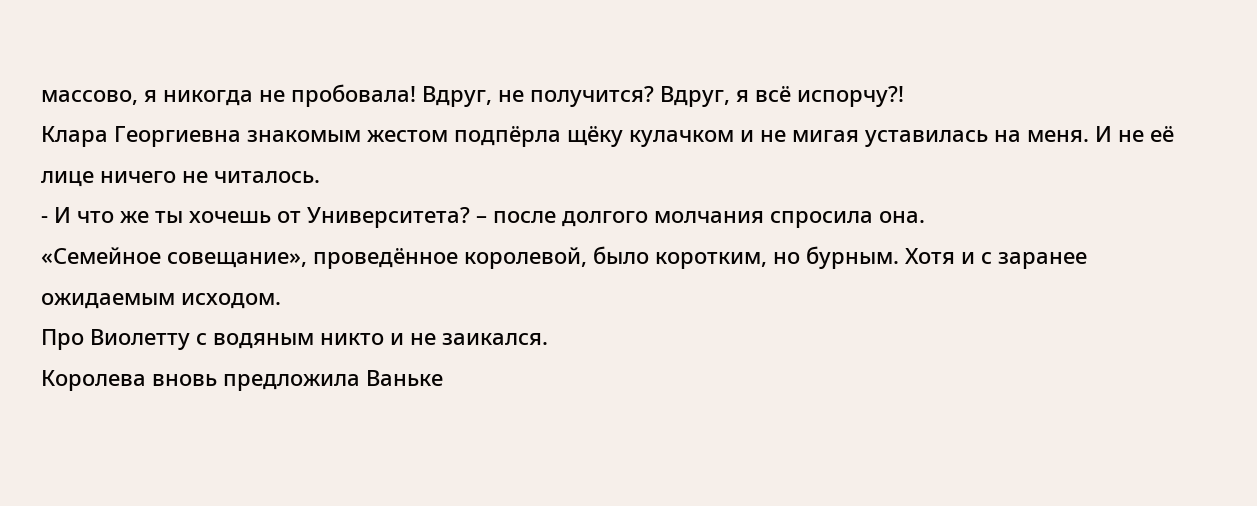массово, я никогда не пробовала! Вдруг, не получится? Вдруг, я всё испорчу?!
Клара Георгиевна знакомым жестом подпёрла щёку кулачком и не мигая уставилась на меня. И не её лице ничего не читалось.
- И что же ты хочешь от Университета? – после долгого молчания спросила она.
«Семейное совещание», проведённое королевой, было коротким, но бурным. Хотя и с заранее ожидаемым исходом.
Про Виолетту с водяным никто и не заикался.
Королева вновь предложила Ваньке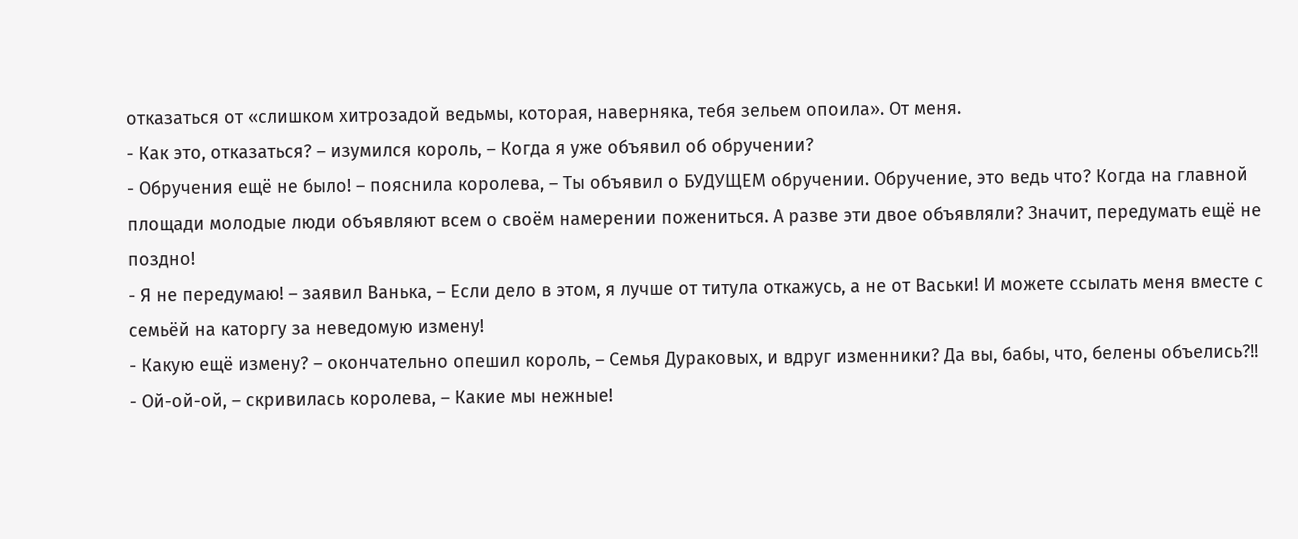отказаться от «слишком хитрозадой ведьмы, которая, наверняка, тебя зельем опоила». От меня.
- Как это, отказаться? – изумился король, – Когда я уже объявил об обручении?
- Обручения ещё не было! – пояснила королева, – Ты объявил о БУДУЩЕМ обручении. Обручение, это ведь что? Когда на главной площади молодые люди объявляют всем о своём намерении пожениться. А разве эти двое объявляли? Значит, передумать ещё не поздно!
- Я не передумаю! – заявил Ванька, – Если дело в этом, я лучше от титула откажусь, а не от Васьки! И можете ссылать меня вместе с семьёй на каторгу за неведомую измену!
- Какую ещё измену? – окончательно опешил король, – Семья Дураковых, и вдруг изменники? Да вы, бабы, что, белены объелись?!!
- Ой-ой-ой, – скривилась королева, – Какие мы нежные!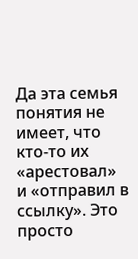Да эта семья понятия не имеет, что кто-то их «арестовал» и «отправил в ссылку». Это просто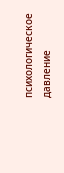психологическое давление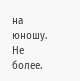на юношу. Не более.